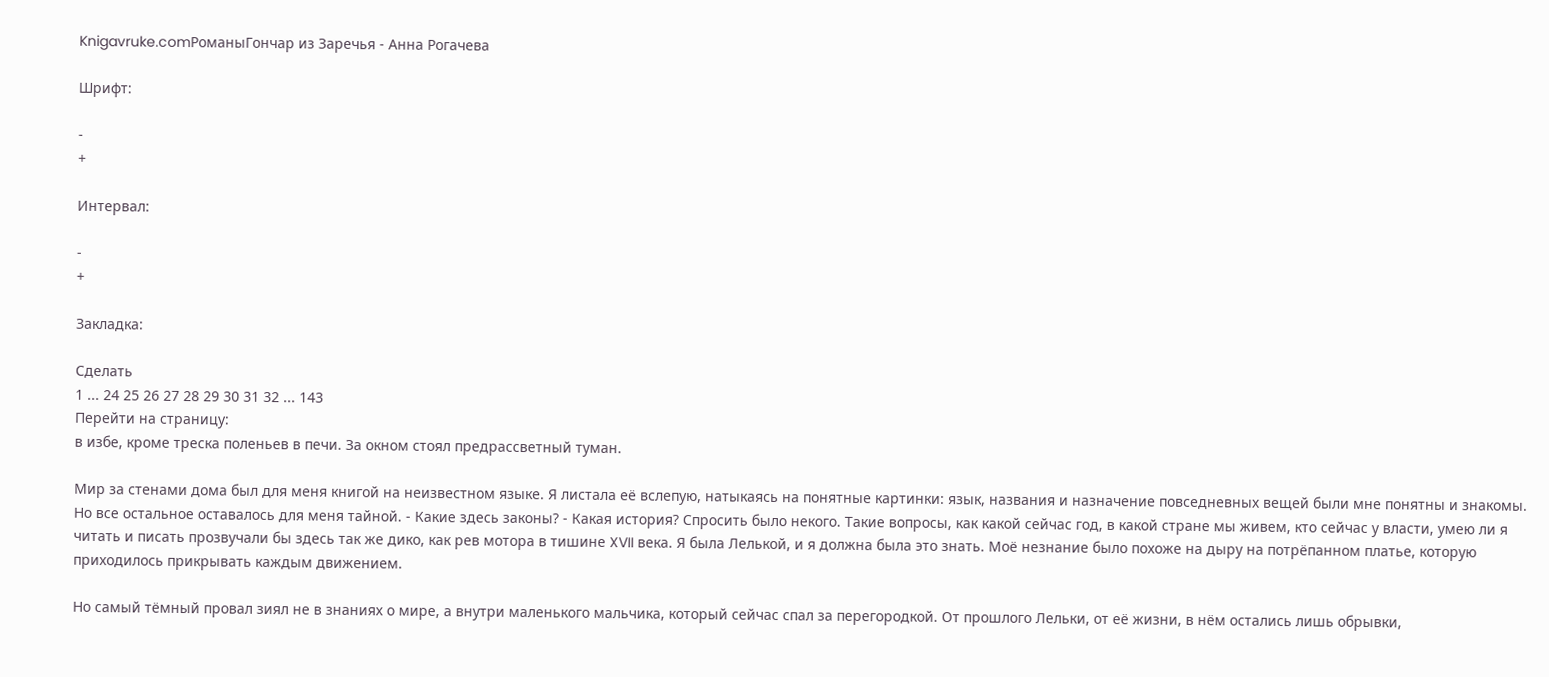Knigavruke.comРоманыГончар из Заречья - Анна Рогачева

Шрифт:

-
+

Интервал:

-
+

Закладка:

Сделать
1 ... 24 25 26 27 28 29 30 31 32 ... 143
Перейти на страницу:
в избе, кроме треска поленьев в печи. За окном стоял предрассветный туман.

Мир за стенами дома был для меня книгой на неизвестном языке. Я листала её вслепую, натыкаясь на понятные картинки: язык, названия и назначение повседневных вещей были мне понятны и знакомы. Но все остальное оставалось для меня тайной. - Какие здесь законы? - Какая история? Спросить было некого. Такие вопросы, как какой сейчас год, в какой стране мы живем, кто сейчас у власти, умею ли я читать и писать прозвучали бы здесь так же дико, как рев мотора в тишине XVII века. Я была Лелькой, и я должна была это знать. Моё незнание было похоже на дыру на потрёпанном платье, которую приходилось прикрывать каждым движением.

Но самый тёмный провал зиял не в знаниях о мире, а внутри маленького мальчика, который сейчас спал за перегородкой. От прошлого Лельки, от её жизни, в нём остались лишь обрывки,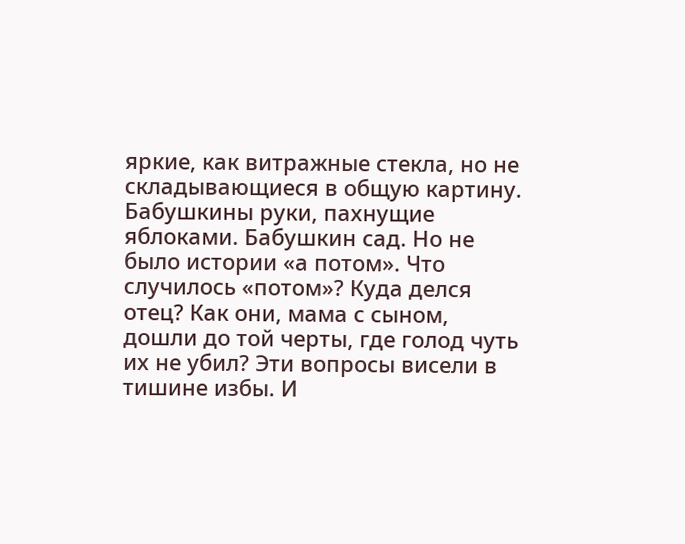яркие, как витражные стекла, но не складывающиеся в общую картину. Бабушкины руки, пахнущие яблоками. Бабушкин сад. Но не было истории «а потом». Что случилось «потом»? Куда делся отец? Как они, мама с сыном, дошли до той черты, где голод чуть их не убил? Эти вопросы висели в тишине избы. И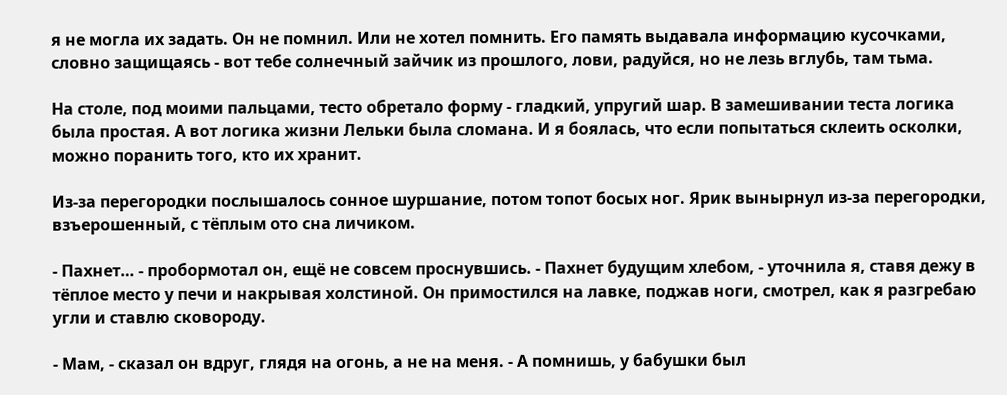я не могла их задать. Он не помнил. Или не хотел помнить. Его память выдавала информацию кусочками, словно защищаясь - вот тебе солнечный зайчик из прошлого, лови, радуйся, но не лезь вглубь, там тьма.

На столе, под моими пальцами, тесто обретало форму - гладкий, упругий шар. В замешивании теста логика была простая. А вот логика жизни Лельки была сломана. И я боялась, что если попытаться склеить осколки, можно поранить того, кто их хранит.

Из-за перегородки послышалось сонное шуршание, потом топот босых ног. Ярик вынырнул из-за перегородки, взъерошенный, с тёплым ото сна личиком.

- Пахнет… - пробормотал он, ещё не совсем проснувшись. - Пахнет будущим хлебом, - уточнила я, ставя дежу в тёплое место у печи и накрывая холстиной. Он примостился на лавке, поджав ноги, смотрел, как я разгребаю угли и ставлю сковороду.

- Мам, - сказал он вдруг, глядя на огонь, а не на меня. - А помнишь, у бабушки был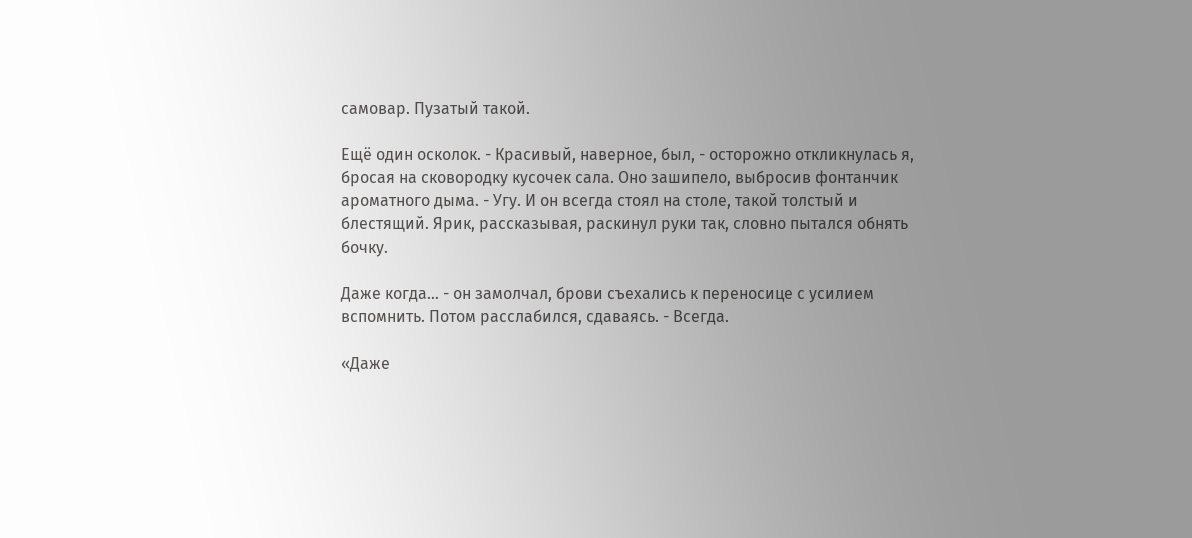самовар. Пузатый такой.

Ещё один осколок. - Красивый, наверное, был, - осторожно откликнулась я, бросая на сковородку кусочек сала. Оно зашипело, выбросив фонтанчик ароматного дыма. - Угу. И он всегда стоял на столе, такой толстый и блестящий. Ярик, рассказывая, раскинул руки так, словно пытался обнять бочку.

Даже когда… - он замолчал, брови съехались к переносице с усилием вспомнить. Потом расслабился, сдаваясь. - Всегда.

«Даже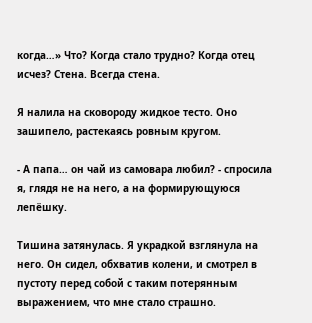когда…» Что? Когда стало трудно? Когда отец исчез? Стена. Всегда стена.

Я налила на сковороду жидкое тесто. Оно зашипело, растекаясь ровным кругом.

- А папа… он чай из самовара любил? - спросила я, глядя не на него, а на формирующуюся лепёшку.

Тишина затянулась. Я украдкой взглянула на него. Он сидел, обхватив колени, и смотрел в пустоту перед собой с таким потерянным выражением, что мне стало страшно.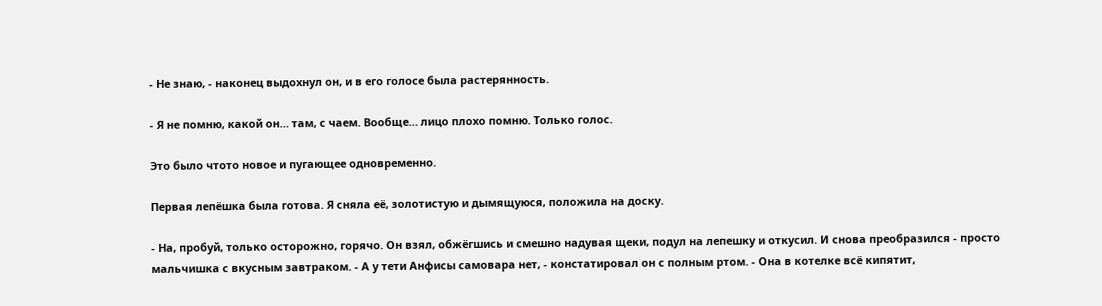- Не знаю, - наконец выдохнул он, и в его голосе была растерянность.

- Я не помню, какой он… там, с чаем. Вообще… лицо плохо помню. Только голос.

Это было чтото новое и пугающее одновременно.

Первая лепёшка была готова. Я сняла её, золотистую и дымящуюся, положила на доску.

- На, пробуй, только осторожно, горячо. Он взял, обжёгшись и смешно надувая щеки, подул на лепешку и откусил. И снова преобразился - просто мальчишка с вкусным завтраком. - А у тети Анфисы самовара нет, - констатировал он с полным ртом. - Она в котелке всё кипятит,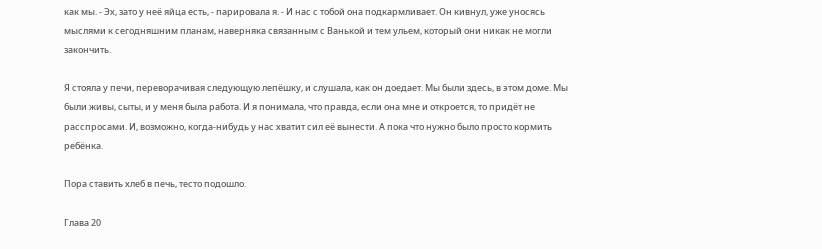как мы. - Эх, зато у неё яйца есть, - парировала я. - И нас с тобой она подкармливает. Он кивнул, уже уносясь мыслями к сегодняшним планам, наверняка связанным с Ванькой и тем ульем, который они никак не могли закончить.

Я стояла у печи, переворачивая следующую лепёшку, и слушала, как он доедает. Мы были здесь, в этом доме. Мы были живы, сыты, и у меня была работа. И я понимала, что правда, если она мне и откроется, то придёт не расспросами. И, возможно, когда-нибудь у нас хватит сил её вынести. А пока что нужно было просто кормить ребёнка.

Пора ставить хлеб в печь, тесто подошло.

Глава 20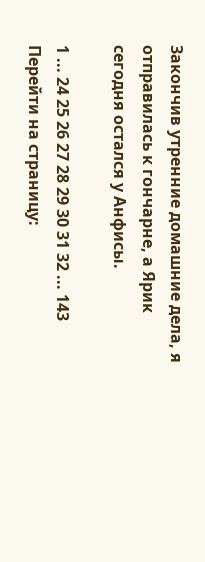Закончив утренние домашние дела, я отправилась к гончарне, а Ярик сегодня остался у Анфисы.

1 ... 24 25 26 27 28 29 30 31 32 ... 143
Перейти на страницу: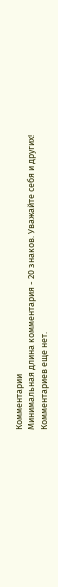Комментарии
Минимальная длина комментария - 20 знаков. Уважайте себя и других!
Комментариев еще нет.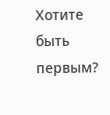Хотите быть первым?